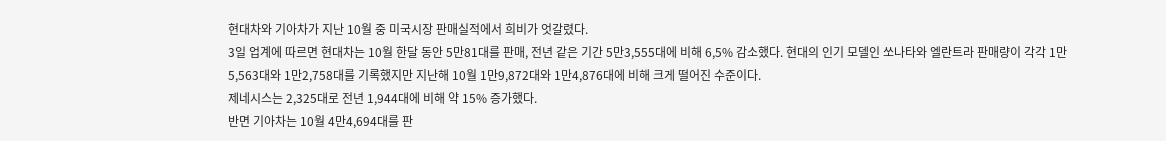현대차와 기아차가 지난 10월 중 미국시장 판매실적에서 희비가 엇갈렸다.
3일 업계에 따르면 현대차는 10월 한달 동안 5만81대를 판매, 전년 같은 기간 5만3,555대에 비해 6,5% 감소했다. 현대의 인기 모델인 쏘나타와 엘란트라 판매량이 각각 1만5,563대와 1만2,758대를 기록했지만 지난해 10월 1만9,872대와 1만4,876대에 비해 크게 떨어진 수준이다.
제네시스는 2,325대로 전년 1,944대에 비해 약 15% 증가했다.
반면 기아차는 10월 4만4,694대를 판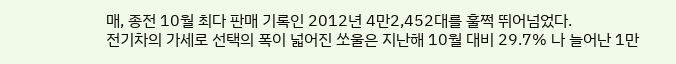매, 종전 10월 최다 판매 기록인 2012년 4만2,452대를 훌쩍 뛰어넘었다.
전기차의 가세로 선택의 폭이 넓어진 쏘울은 지난해 10월 대비 29.7% 나 늘어난 1만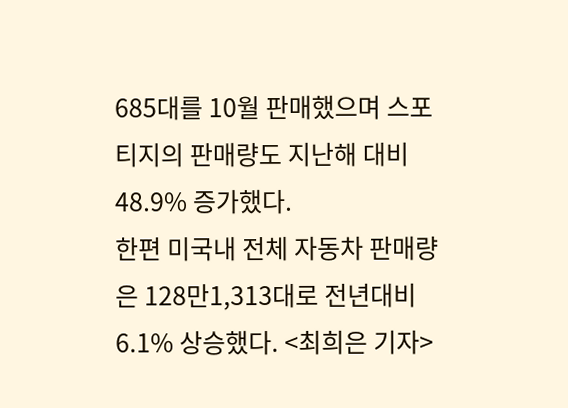685대를 10월 판매했으며 스포티지의 판매량도 지난해 대비 48.9% 증가했다.
한편 미국내 전체 자동차 판매량은 128만1,313대로 전년대비 6.1% 상승했다. <최희은 기자>